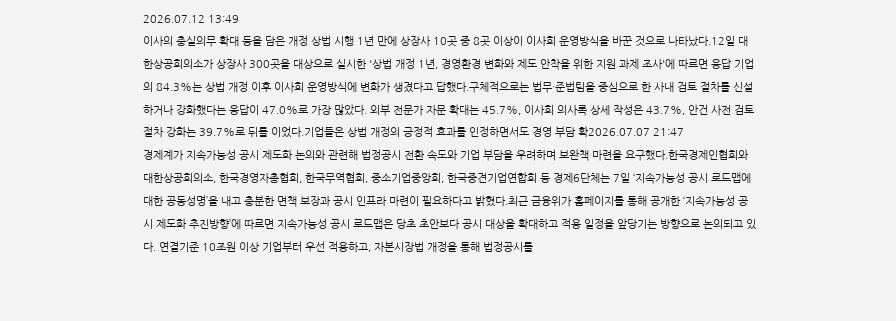2026.07.12 13:49
이사의 충실의무 확대 등을 담은 개정 상법 시행 1년 만에 상장사 10곳 중 8곳 이상이 이사회 운영방식을 바꾼 것으로 나타났다.12일 대한상공회의소가 상장사 300곳을 대상으로 실시한 '상법 개정 1년, 경영환경 변화와 제도 안착을 위한 지원 과제 조사'에 따르면 응답 기업의 84.3%는 상법 개정 이후 이사회 운영방식에 변화가 생겼다고 답했다.구체적으로는 법무·준법팀을 중심으로 한 사내 검토 절차를 신설하거나 강화했다는 응답이 47.0%로 가장 많았다. 외부 전문가 자문 확대는 45.7%, 이사회 의사록 상세 작성은 43.7%, 안건 사전 검토 절차 강화는 39.7%로 뒤를 이었다.기업들은 상법 개정의 긍정적 효과를 인정하면서도 경영 부담 확2026.07.07 21:47
경제계가 지속가능성 공시 제도화 논의와 관련해 법정공시 전환 속도와 기업 부담을 우려하며 보완책 마련을 요구했다.한국경제인협회와 대한상공회의소, 한국경영자총협회, 한국무역협회, 중소기업중앙회, 한국중견기업연합회 등 경제6단체는 7일 ‘지속가능성 공시 로드맵에 대한 공동성명’을 내고 충분한 면책 보장과 공시 인프라 마련이 필요하다고 밝혔다.최근 금융위가 홈페이지를 통해 공개한 ‘지속가능성 공시 제도화 추진방향’에 따르면 지속가능성 공시 로드맵은 당초 초안보다 공시 대상을 확대하고 적용 일정을 앞당기는 방향으로 논의되고 있다. 연결기준 10조원 이상 기업부터 우선 적용하고, 자본시장법 개정을 통해 법정공시를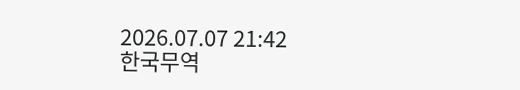2026.07.07 21:42
한국무역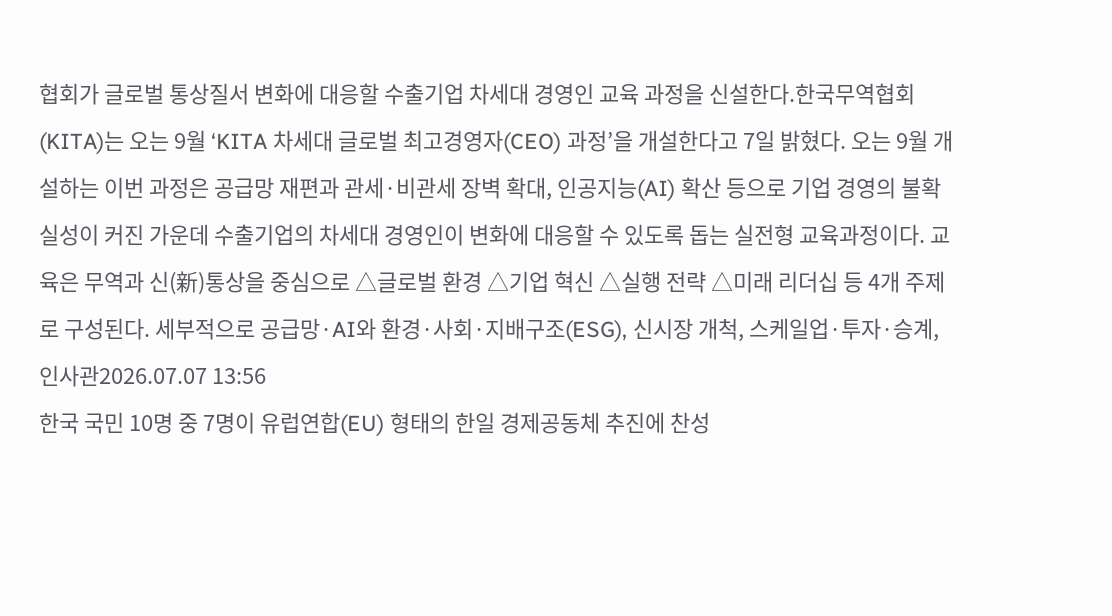협회가 글로벌 통상질서 변화에 대응할 수출기업 차세대 경영인 교육 과정을 신설한다.한국무역협회(KITA)는 오는 9월 ‘KITA 차세대 글로벌 최고경영자(CEO) 과정’을 개설한다고 7일 밝혔다. 오는 9월 개설하는 이번 과정은 공급망 재편과 관세·비관세 장벽 확대, 인공지능(AI) 확산 등으로 기업 경영의 불확실성이 커진 가운데 수출기업의 차세대 경영인이 변화에 대응할 수 있도록 돕는 실전형 교육과정이다. 교육은 무역과 신(新)통상을 중심으로 △글로벌 환경 △기업 혁신 △실행 전략 △미래 리더십 등 4개 주제로 구성된다. 세부적으로 공급망·AI와 환경·사회·지배구조(ESG), 신시장 개척, 스케일업·투자·승계, 인사관2026.07.07 13:56
한국 국민 10명 중 7명이 유럽연합(EU) 형태의 한일 경제공동체 추진에 찬성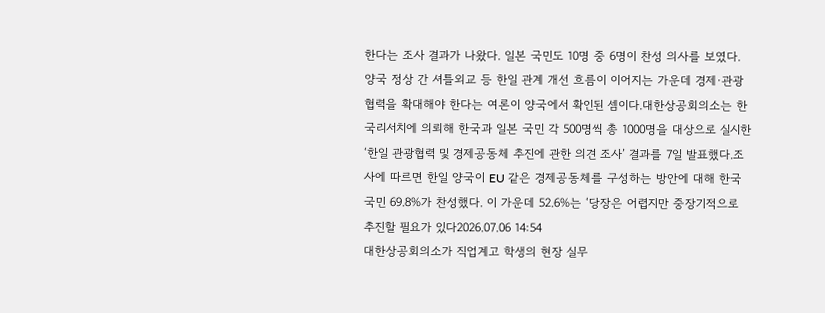한다는 조사 결과가 나왔다. 일본 국민도 10명 중 6명이 찬성 의사를 보였다. 양국 정상 간 셔틀외교 등 한일 관계 개선 흐름이 이어지는 가운데 경제·관광 협력을 확대해야 한다는 여론이 양국에서 확인된 셈이다.대한상공회의소는 한국리서치에 의뢰해 한국과 일본 국민 각 500명씩 총 1000명을 대상으로 실시한 ‘한일 관광협력 및 경제공동체 추진에 관한 의견 조사’ 결과를 7일 발표했다.조사에 따르면 한일 양국이 EU 같은 경제공동체를 구성하는 방안에 대해 한국 국민 69.8%가 찬성했다. 이 가운데 52.6%는 ‘당장은 어렵지만 중장기적으로 추진할 필요가 있다2026.07.06 14:54
대한상공회의소가 직업계고 학생의 현장 실무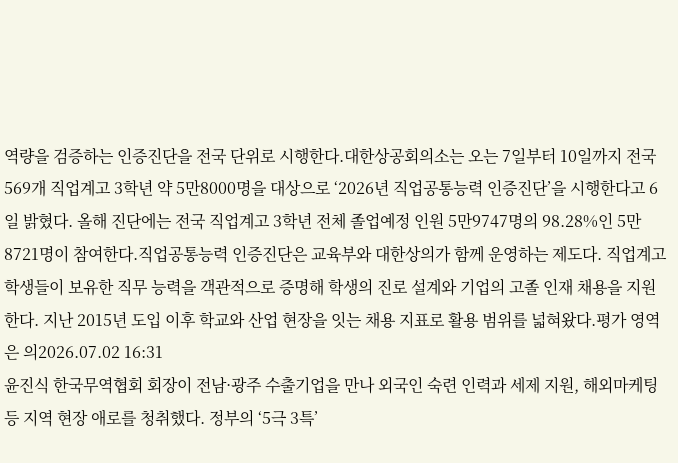역량을 검증하는 인증진단을 전국 단위로 시행한다.대한상공회의소는 오는 7일부터 10일까지 전국 569개 직업계고 3학년 약 5만8000명을 대상으로 ‘2026년 직업공통능력 인증진단’을 시행한다고 6일 밝혔다. 올해 진단에는 전국 직업계고 3학년 전체 졸업예정 인원 5만9747명의 98.28%인 5만8721명이 참여한다.직업공통능력 인증진단은 교육부와 대한상의가 함께 운영하는 제도다. 직업계고 학생들이 보유한 직무 능력을 객관적으로 증명해 학생의 진로 설계와 기업의 고졸 인재 채용을 지원한다. 지난 2015년 도입 이후 학교와 산업 현장을 잇는 채용 지표로 활용 범위를 넓혀왔다.평가 영역은 의2026.07.02 16:31
윤진식 한국무역협회 회장이 전남·광주 수출기업을 만나 외국인 숙련 인력과 세제 지원, 해외마케팅 등 지역 현장 애로를 청취했다. 정부의 ‘5극 3특’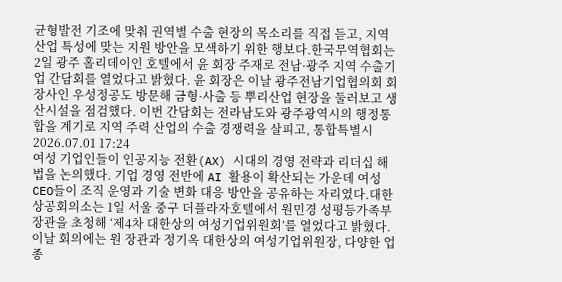균형발전 기조에 맞춰 권역별 수출 현장의 목소리를 직접 듣고, 지역 산업 특성에 맞는 지원 방안을 모색하기 위한 행보다.한국무역협회는 2일 광주 홀리데이인 호텔에서 윤 회장 주재로 전남·광주 지역 수출기업 간담회를 열었다고 밝혔다. 윤 회장은 이날 광주전남기업협의회 회장사인 우성정공도 방문해 금형·사출 등 뿌리산업 현장을 둘러보고 생산시설을 점검했다. 이번 간담회는 전라남도와 광주광역시의 행정통합을 계기로 지역 주력 산업의 수출 경쟁력을 살피고, 통합특별시2026.07.01 17:24
여성 기업인들이 인공지능 전환(AX) 시대의 경영 전략과 리더십 해법을 논의했다. 기업 경영 전반에 AI 활용이 확산되는 가운데 여성 CEO들이 조직 운영과 기술 변화 대응 방안을 공유하는 자리였다.대한상공회의소는 1일 서울 중구 더플라자호텔에서 원민경 성평등가족부 장관을 초청해 ‘제4차 대한상의 여성기업위원회’를 열었다고 밝혔다. 이날 회의에는 원 장관과 정기옥 대한상의 여성기업위원장, 다양한 업종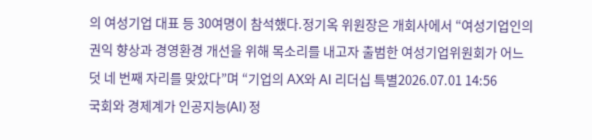의 여성기업 대표 등 30여명이 참석했다.정기옥 위원장은 개회사에서 “여성기업인의 권익 향상과 경영환경 개선을 위해 목소리를 내고자 출범한 여성기업위원회가 어느덧 네 번째 자리를 맞았다”며 “기업의 AX와 AI 리더십 특별2026.07.01 14:56
국회와 경제계가 인공지능(AI) 정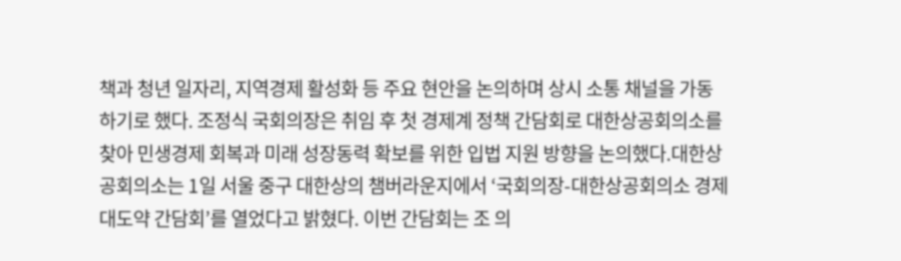책과 청년 일자리, 지역경제 활성화 등 주요 현안을 논의하며 상시 소통 채널을 가동하기로 했다. 조정식 국회의장은 취임 후 첫 경제계 정책 간담회로 대한상공회의소를 찾아 민생경제 회복과 미래 성장동력 확보를 위한 입법 지원 방향을 논의했다.대한상공회의소는 1일 서울 중구 대한상의 챔버라운지에서 ‘국회의장-대한상공회의소 경제대도약 간담회’를 열었다고 밝혔다. 이번 간담회는 조 의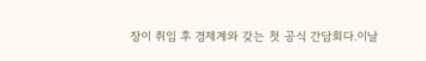장이 취임 후 경제계와 갖는 첫 공식 간담회다.이날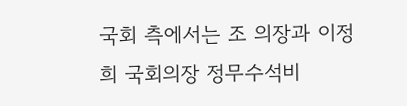국회 측에서는 조 의장과 이정희 국회의장 정무수석비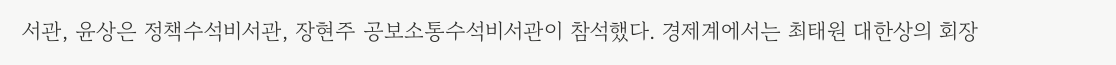서관, 윤상은 정책수석비서관, 장현주 공보소통수석비서관이 참석했다. 경제계에서는 최태원 대한상의 회장